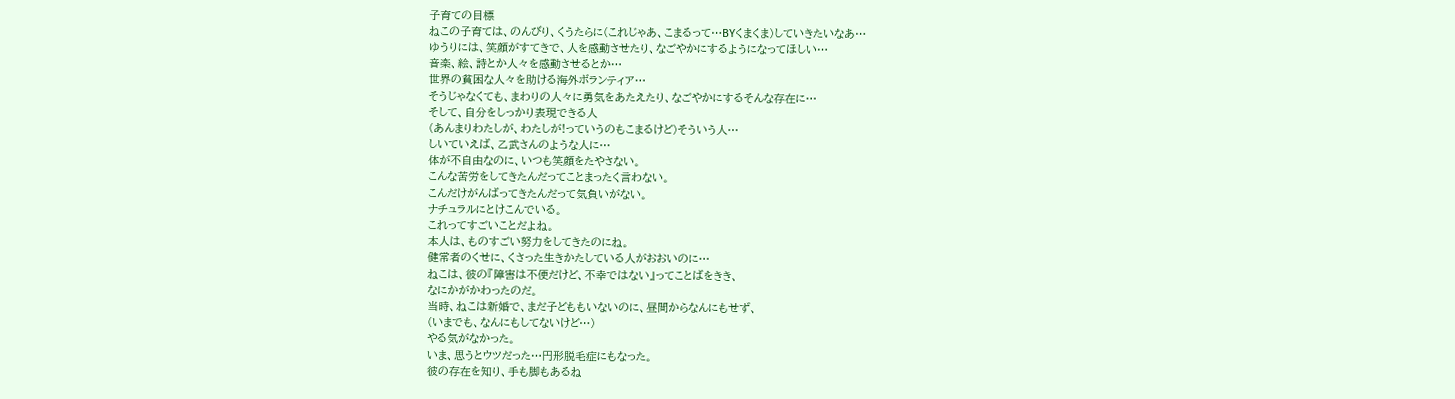子育ての目標
ねこの子育ては、のんびり、くうたらに(これじゃあ、こまるって…BYくまくま)していきたいなあ…
ゆうりには、笑顔がすてきで、人を感動させたり、なごやかにするようになってほしい…
音楽、絵、詩とか人々を感動させるとか…
世界の貧困な人々を助ける海外ボランティア…
そうじゃなくても、まわりの人々に勇気をあたえたり、なごやかにするそんな存在に…
そして、自分をしっかり表現できる人
(あんまりわたしが、わたしが!っていうのもこまるけど)そういう人…
しいていえば、乙武さんのような人に…
体が不自由なのに、いつも笑顔をたやさない。
こんな苦労をしてきたんだってことまったく言わない。
こんだけがんばってきたんだって気負いがない。
ナチュラルにとけこんでいる。
これってすごいことだよね。
本人は、ものすごい努力をしてきたのにね。
健常者のくせに、くさった生きかたしている人がおおいのに…
ねこは、彼の『障害は不便だけど、不幸ではない』ってことばをきき、
なにかがかわったのだ。
当時、ねこは新婚で、まだ子どももいないのに、昼間からなんにもせず、
(いまでも、なんにもしてないけど…)
やる気がなかった。
いま、思うとウツだった…円形脱毛症にもなった。
彼の存在を知り、手も脚もあるね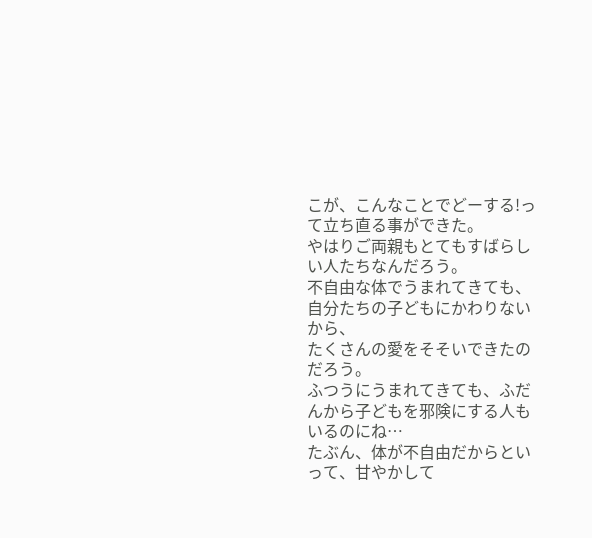こが、こんなことでどーする!って立ち直る事ができた。
やはりご両親もとてもすばらしい人たちなんだろう。
不自由な体でうまれてきても、自分たちの子どもにかわりないから、
たくさんの愛をそそいできたのだろう。
ふつうにうまれてきても、ふだんから子どもを邪険にする人もいるのにね…
たぶん、体が不自由だからといって、甘やかして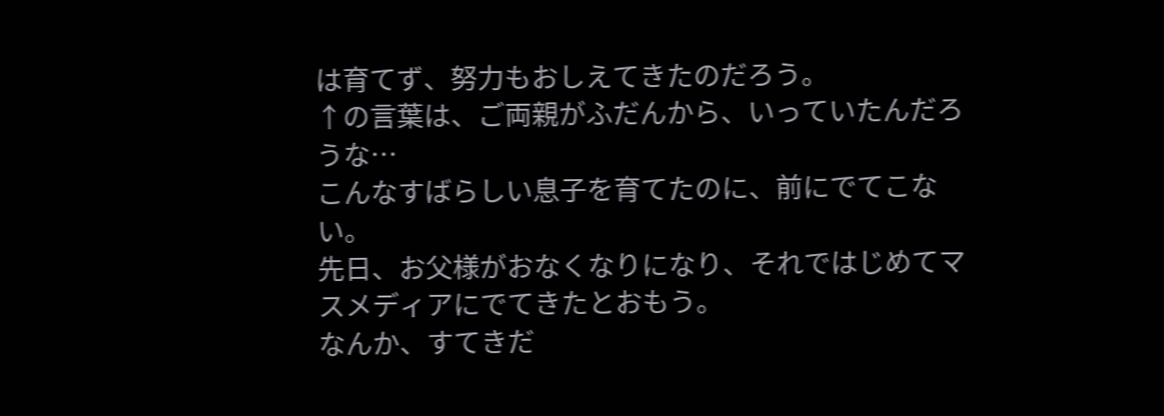は育てず、努力もおしえてきたのだろう。
↑の言葉は、ご両親がふだんから、いっていたんだろうな…
こんなすばらしい息子を育てたのに、前にでてこない。
先日、お父様がおなくなりになり、それではじめてマスメディアにでてきたとおもう。
なんか、すてきだ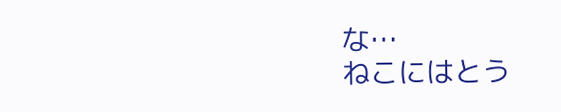な…
ねこにはとう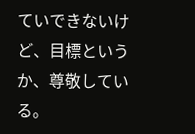ていできないけど、目標というか、尊敬している。